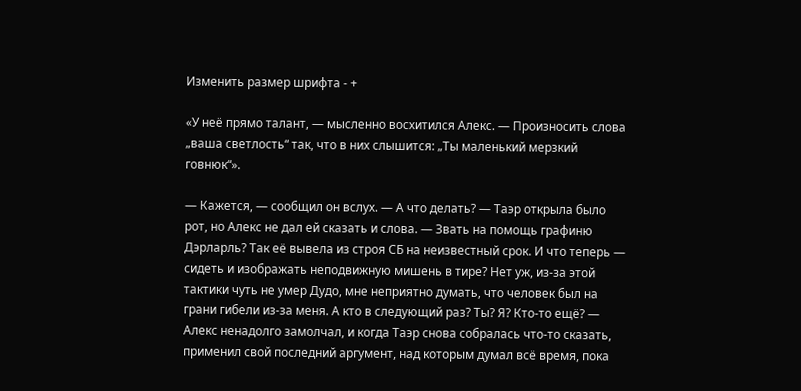Изменить размер шрифта - +

«У неё прямо талант, — мысленно восхитился Алекс. — Произносить слова „ваша светлость“ так, что в них слышится: „Ты маленький мерзкий говнюк“».

— Кажется, — сообщил он вслух. — А что делать? — Таэр открыла было рот, но Алекс не дал ей сказать и слова. — Звать на помощь графиню Дэрларль? Так её вывела из строя СБ на неизвестный срок. И что теперь — сидеть и изображать неподвижную мишень в тире? Нет уж, из-за этой тактики чуть не умер Дудо, мне неприятно думать, что человек был на грани гибели из-за меня. А кто в следующий раз? Ты? Я? Кто-то ещё? — Алекс ненадолго замолчал, и когда Таэр снова собралась что-то сказать, применил свой последний аргумент, над которым думал всё время, пока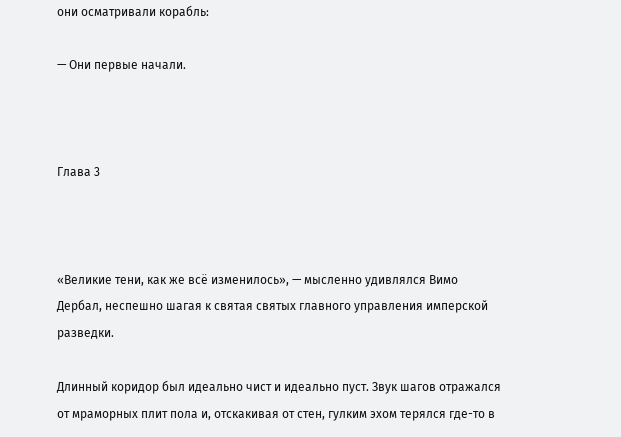они осматривали корабль:

— Они первые начали.



Глава 3



«Великие тени, как же всё изменилось», — мысленно удивлялся Вимо Дербал, неспешно шагая к святая святых главного управления имперской разведки.

Длинный коридор был идеально чист и идеально пуст. Звук шагов отражался от мраморных плит пола и, отскакивая от стен, гулким эхом терялся где-то в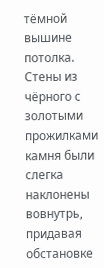тёмной вышине потолка. Стены из чёрного с золотыми прожилками камня были слегка наклонены вовнутрь, придавая обстановке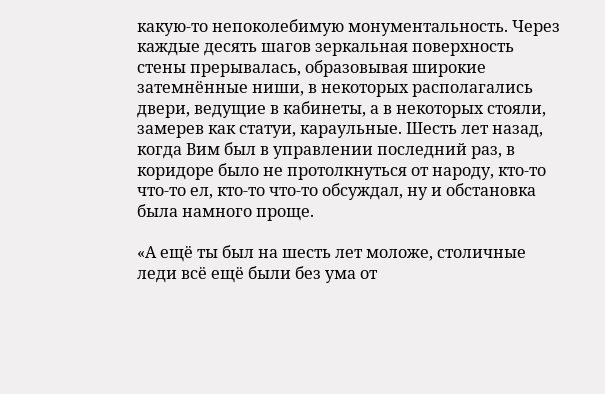какую-то непоколебимую монументальность. Через каждые десять шагов зеркальная поверхность стены прерывалась, образовывая широкие затемнённые ниши, в некоторых располагались двери, ведущие в кабинеты, а в некоторых стояли, замерев как статуи, караульные. Шесть лет назад, когда Вим был в управлении последний раз, в коридоре было не протолкнуться от народу, кто-то что-то ел, кто-то что-то обсуждал, ну и обстановка была намного проще.

«А ещё ты был на шесть лет моложе, столичные леди всё ещё были без ума от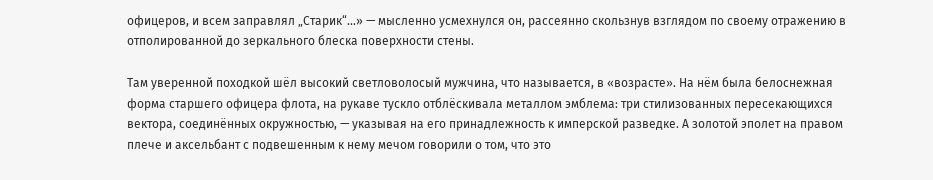офицеров, и всем заправлял „Старик“…» — мысленно усмехнулся он, рассеянно скользнув взглядом по своему отражению в отполированной до зеркального блеска поверхности стены.

Там уверенной походкой шёл высокий светловолосый мужчина, что называется, в «возрасте». На нём была белоснежная форма старшего офицера флота, на рукаве тускло отблёскивала металлом эмблема: три стилизованных пересекающихся вектора, соединённых окружностью, — указывая на его принадлежность к имперской разведке. А золотой эполет на правом плече и аксельбант с подвешенным к нему мечом говорили о том, что это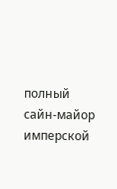полный сайн-майор имперской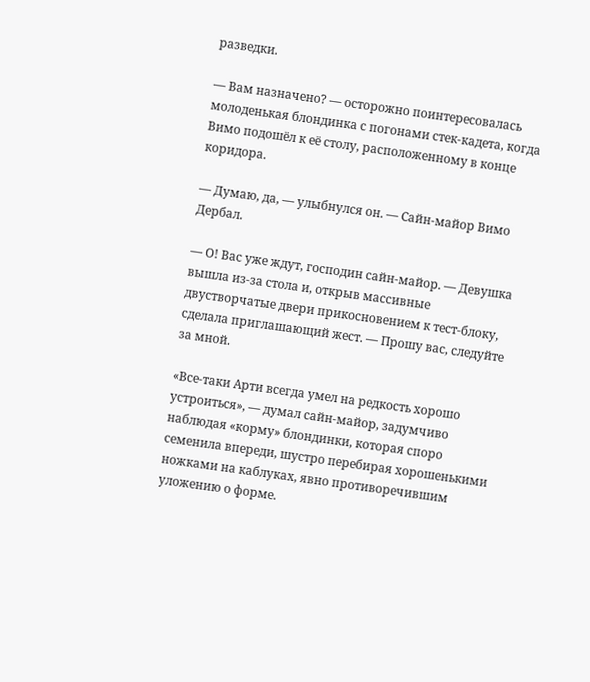разведки.

— Вам назначено? — осторожно поинтересовалась молоденькая блондинка с погонами стек-кадета, когда Вимо подошёл к её столу, расположенному в конце коридора.

— Думаю, да, — улыбнулся он. — Сайн-майор Вимо Дербал.

— О! Вас уже ждут, господин сайн-майор. — Девушка вышла из-за стола и, открыв массивные двустворчатые двери прикосновением к тест-блоку, сделала приглашающий жест. — Прошу вас, следуйте за мной.

«Все-таки Арти всегда умел на редкость хорошо устроиться», — думал сайн-майор, задумчиво наблюдая «корму» блондинки, которая споро семенила впереди, шустро перебирая хорошенькими ножками на каблуках, явно противоречившим уложению о форме.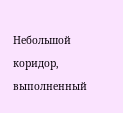Небольшой коридор, выполненный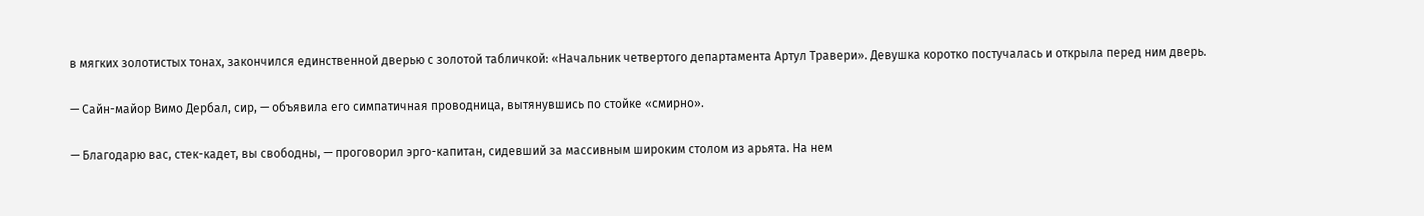в мягких золотистых тонах, закончился единственной дверью с золотой табличкой: «Начальник четвертого департамента Артул Травери». Девушка коротко постучалась и открыла перед ним дверь.

— Сайн-майор Вимо Дербал, сир, — объявила его симпатичная проводница, вытянувшись по стойке «смирно».

— Благодарю вас, стек-кадет, вы свободны, — проговорил эрго-капитан, сидевший за массивным широким столом из арьята. На нем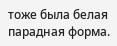тоже была белая парадная форма.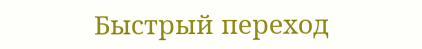Быстрый переход